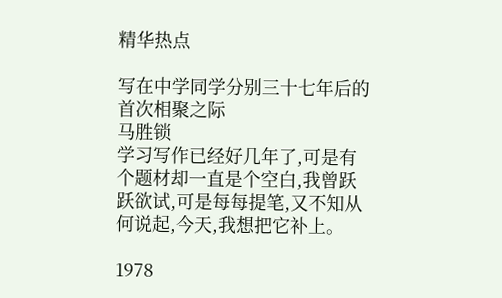精华热点

写在中学同学分别三十七年后的首次相聚之际
马胜锁
学习写作已经好几年了,可是有个题材却一直是个空白,我曾跃跃欲试,可是每每提笔,又不知从何说起,今天,我想把它补上。

1978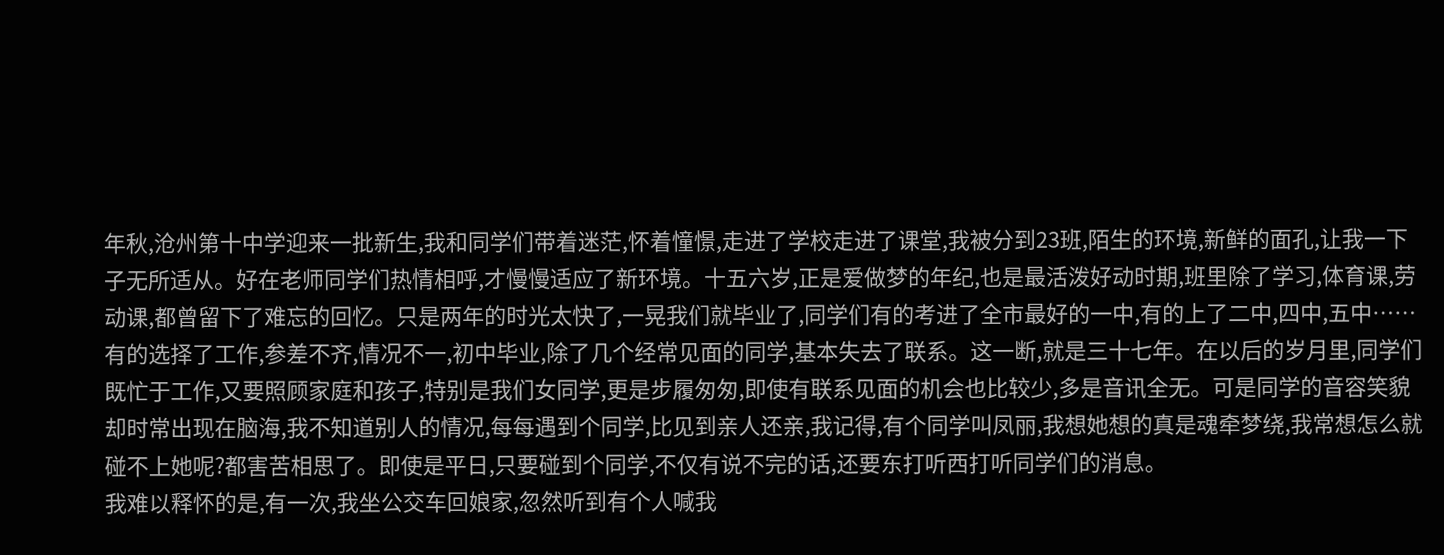年秋,沧州第十中学迎来一批新生,我和同学们带着迷茫,怀着憧憬,走进了学校走进了课堂,我被分到23班,陌生的环境,新鲜的面孔,让我一下子无所适从。好在老师同学们热情相呼,才慢慢适应了新环境。十五六岁,正是爱做梦的年纪,也是最活泼好动时期,班里除了学习,体育课,劳动课,都曾留下了难忘的回忆。只是两年的时光太快了,一晃我们就毕业了,同学们有的考进了全市最好的一中,有的上了二中,四中,五中……有的选择了工作,参差不齐,情况不一,初中毕业,除了几个经常见面的同学,基本失去了联系。这一断,就是三十七年。在以后的岁月里,同学们既忙于工作,又要照顾家庭和孩子,特别是我们女同学,更是步履匆匆,即使有联系见面的机会也比较少,多是音讯全无。可是同学的音容笑貌却时常出现在脑海,我不知道别人的情况,每每遇到个同学,比见到亲人还亲,我记得,有个同学叫凤丽,我想她想的真是魂牵梦绕,我常想怎么就碰不上她呢?都害苦相思了。即使是平日,只要碰到个同学,不仅有说不完的话,还要东打听西打听同学们的消息。
我难以释怀的是,有一次,我坐公交车回娘家,忽然听到有个人喊我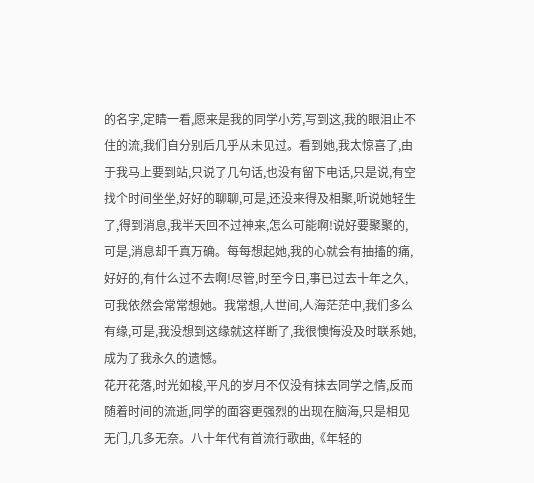的名字,定睛一看,愿来是我的同学小芳,写到这,我的眼泪止不住的流,我们自分别后几乎从未见过。看到她,我太惊喜了,由于我马上要到站,只说了几句话,也没有留下电话,只是说,有空找个时间坐坐,好好的聊聊,可是,还没来得及相聚,听说她轻生了,得到消息,我半天回不过神来,怎么可能啊!说好要聚聚的,可是,消息却千真万确。每每想起她,我的心就会有抽搐的痛,好好的,有什么过不去啊!尽管,时至今日,事已过去十年之久,可我依然会常常想她。我常想,人世间,人海茫茫中,我们多么有缘,可是,我没想到这缘就这样断了,我很懊悔没及时联系她,成为了我永久的遗憾。
花开花落,时光如梭,平凡的岁月不仅没有抹去同学之情,反而随着时间的流逝,同学的面容更强烈的出现在脑海,只是相见无门,几多无奈。八十年代有首流行歌曲,《年轻的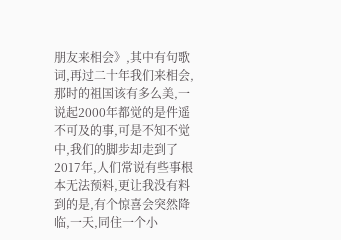朋友来相会》,其中有句歌词,再过二十年我们来相会,那时的祖国该有多么美,一说起2000年都觉的是件遥不可及的事,可是不知不觉中,我们的脚步却走到了2017年,人们常说有些事根本无法预料,更让我没有料到的是,有个惊喜会突然降临,一天,同住一个小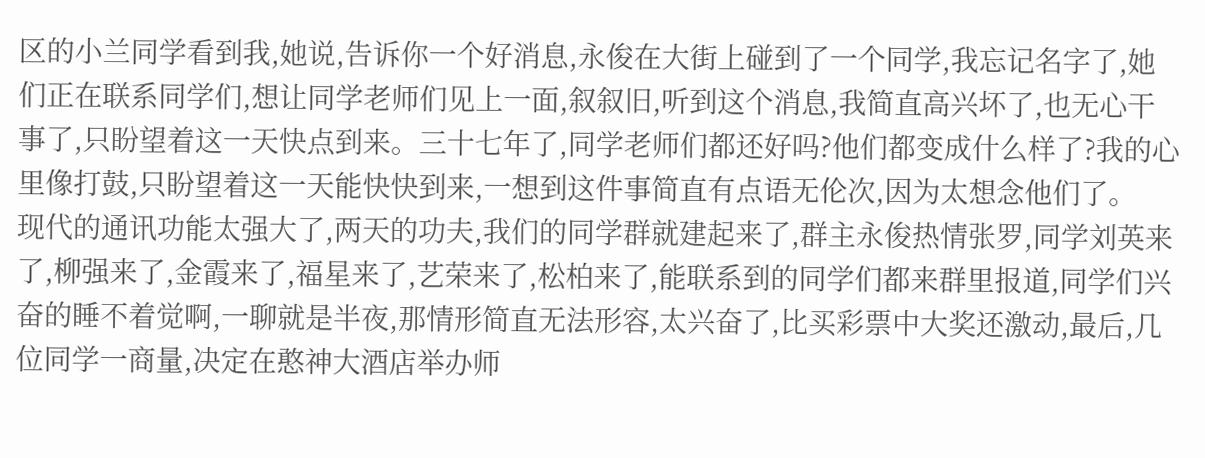区的小兰同学看到我,她说,告诉你一个好消息,永俊在大街上碰到了一个同学,我忘记名字了,她们正在联系同学们,想让同学老师们见上一面,叙叙旧,听到这个消息,我简直高兴坏了,也无心干事了,只盼望着这一天快点到来。三十七年了,同学老师们都还好吗?他们都变成什么样了?我的心里像打鼓,只盼望着这一天能快快到来,一想到这件事简直有点语无伦次,因为太想念他们了。
现代的通讯功能太强大了,两天的功夫,我们的同学群就建起来了,群主永俊热情张罗,同学刘英来了,柳强来了,金霞来了,福星来了,艺荣来了,松柏来了,能联系到的同学们都来群里报道,同学们兴奋的睡不着觉啊,一聊就是半夜,那情形简直无法形容,太兴奋了,比买彩票中大奖还激动,最后,几位同学一商量,决定在憨神大酒店举办师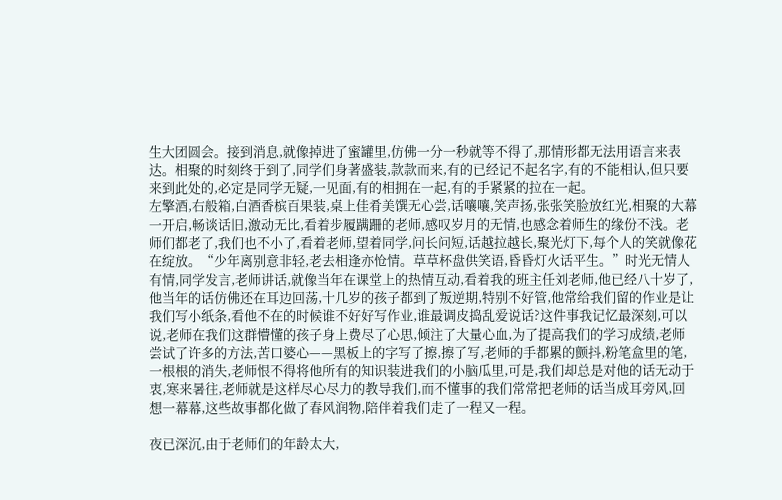生大团圆会。接到消息,就像掉进了蜜罐里,仿佛一分一秒就等不得了,那情形都无法用语言来表达。相聚的时刻终于到了,同学们身著盛装,款款而来,有的已经记不起名字,有的不能相认,但只要来到此处的,必定是同学无疑,一见面,有的相拥在一起,有的手紧紧的拉在一起。
左擎酒,右般箱,白酒香槟百果装,桌上佳肴美馔无心尝,话嚷嚷,笑声扬,张张笑脸放红光,相聚的大幕一开启,畅谈话旧,激动无比,看着步履蹒跚的老师,感叹岁月的无情,也感念着师生的缘份不浅。老师们都老了,我们也不小了,看着老师,望着同学,问长问短,话越拉越长,聚光灯下,每个人的笑就像花在绽放。“少年离别意非轻,老去相逢亦怆情。草草杯盘供笑语,昏昏灯火话平生。”时光无情人有情,同学发言,老师讲话,就像当年在课堂上的热情互动,看着我的班主任刘老师,他已经八十岁了,他当年的话仿佛还在耳边回荡,十几岁的孩子都到了叛逆期,特别不好管,他常给我们留的作业是让我们写小纸条,看他不在的时候谁不好好写作业,谁最调皮捣乱爱说话?这件事我记忆最深刻,可以说,老师在我们这群懵懂的孩子身上费尽了心思,倾注了大量心血,为了提高我们的学习成绩,老师尝试了许多的方法,苦口婆心——黑板上的字写了擦,擦了写,老师的手都累的颤抖,粉笔盒里的笔,一根根的消失,老师恨不得将他所有的知识装进我们的小脑瓜里,可是,我们却总是对他的话无动于衷,寒来暑往,老师就是这样尽心尽力的教导我们,而不懂事的我们常常把老师的话当成耳旁风,回想一幕幕,这些故事都化做了春风润物,陪伴着我们走了一程又一程。

夜已深沉,由于老师们的年龄太大,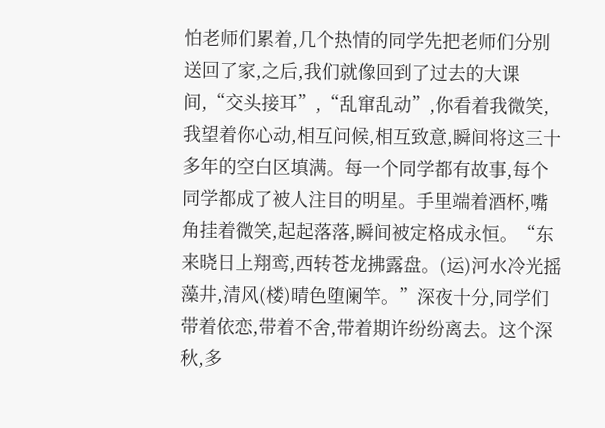怕老师们累着,几个热情的同学先把老师们分别送回了家,之后,我们就像回到了过去的大课间,“交头接耳”,“乱窜乱动”,你看着我微笑,我望着你心动,相互问候,相互致意,瞬间将这三十多年的空白区填满。每一个同学都有故事,每个同学都成了被人注目的明星。手里端着酒杯,嘴角挂着微笑,起起落落,瞬间被定格成永恒。“东来晓日上翔鸾,西转苍龙拂露盘。(运)河水冷光摇藻井,清风(楼)晴色堕阑竿。”深夜十分,同学们带着依恋,带着不舍,带着期许纷纷离去。这个深秋,多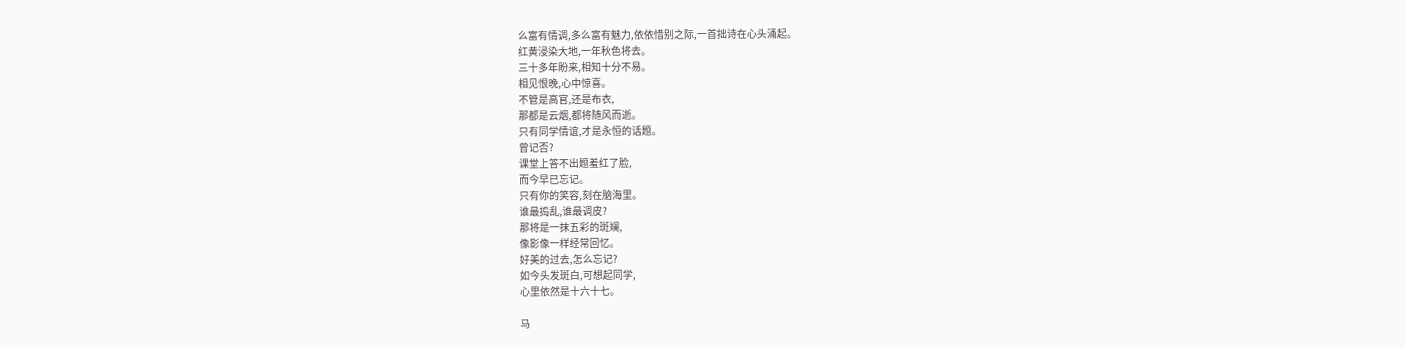么富有情调,多么富有魅力,依依惜别之际,一首拙诗在心头涌起。
红黄浸染大地,一年秋色将去。
三十多年盼来,相知十分不易。
相见恨晚,心中惊喜。
不管是高官,还是布衣,
那都是云烟,都将随风而逝。
只有同学情谊,才是永恒的话题。
曾记否?
课堂上答不出题羞红了脸,
而今早已忘记。
只有你的笑容,刻在脑海里。
谁最捣乱,谁最调皮?
那将是一抹五彩的斑斓,
像影像一样经常回忆。
好美的过去,怎么忘记?
如今头发斑白,可想起同学,
心里依然是十六十七。

马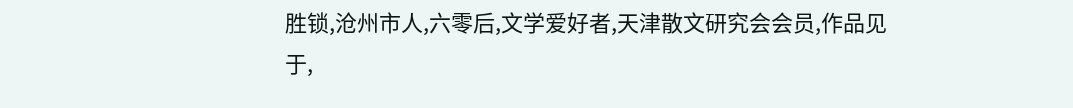胜锁,沧州市人,六零后,文学爱好者,天津散文研究会会员,作品见于,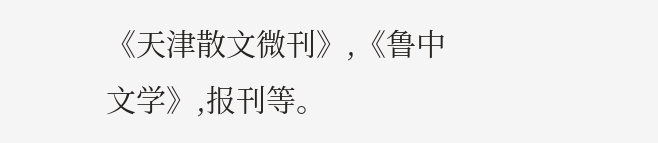《天津散文微刊》,《鲁中文学》,报刊等。